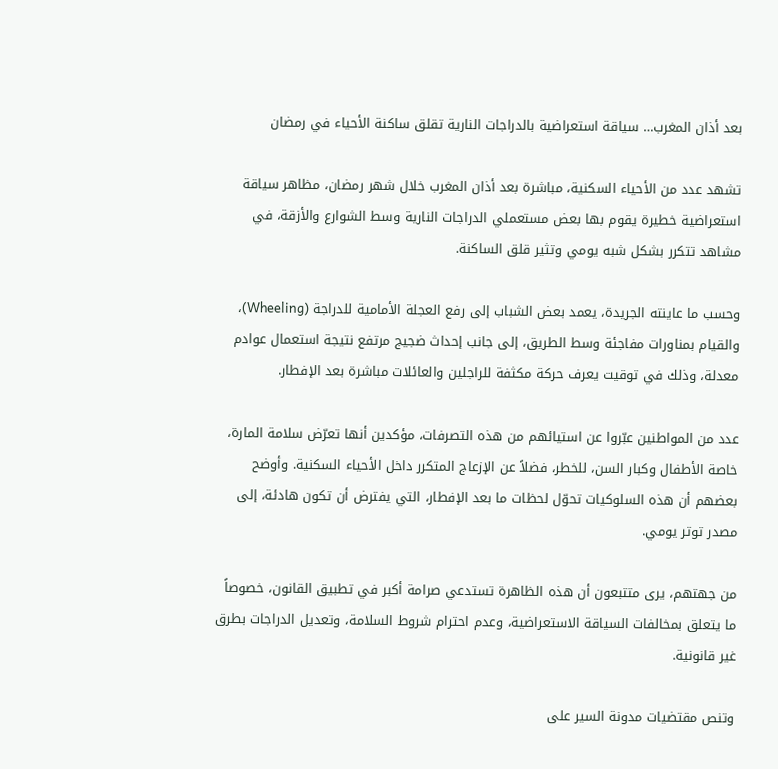بعد أذان المغرب… سياقة استعراضية بالدراجات النارية تقلق ساكنة الأحياء في رمضان

تشهد عدد من الأحياء السكنية، مباشرة بعد أذان المغرب خلال شهر رمضان، مظاهر سياقة استعراضية خطيرة يقوم بها بعض مستعملي الدراجات النارية وسط الشوارع والأزقة، في مشاهد تتكرر بشكل شبه يومي وتثير قلق الساكنة.

وحسب ما عاينته الجريدة، يعمد بعض الشباب إلى رفع العجلة الأمامية للدراجة (Wheeling)، والقيام بمناورات مفاجئة وسط الطريق، إلى جانب إحداث ضجيج مرتفع نتيجة استعمال عوادم معدلة، وذلك في توقيت يعرف حركة مكثفة للراجلين والعائلات مباشرة بعد الإفطار.

عدد من المواطنين عبّروا عن استيائهم من هذه التصرفات، مؤكدين أنها تعرّض سلامة المارة، خاصة الأطفال وكبار السن، للخطر، فضلاً عن الإزعاج المتكرر داخل الأحياء السكنية. وأوضح بعضهم أن هذه السلوكيات تحوّل لحظات ما بعد الإفطار، التي يفترض أن تكون هادئة، إلى مصدر توتر يومي.

من جهتهم، يرى متتبعون أن هذه الظاهرة تستدعي صرامة أكبر في تطبيق القانون، خصوصاً ما يتعلق بمخالفات السياقة الاستعراضية، وعدم احترام شروط السلامة، وتعديل الدراجات بطرق غير قانونية.

وتنص مقتضيات مدونة السير على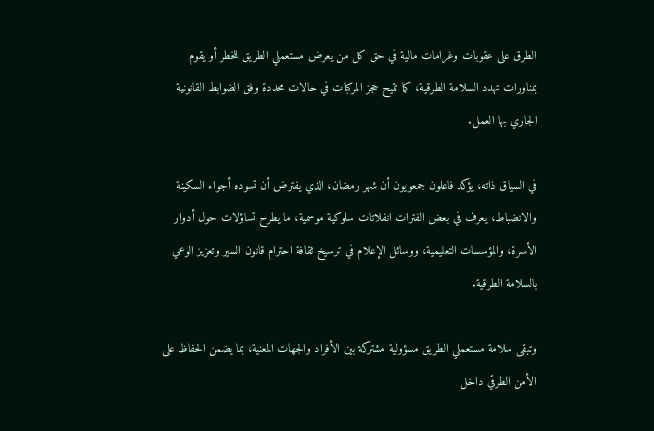الطرق على عقوبات وغرامات مالية في حق كل من يعرض مستعملي الطريق للخطر أو يقوم بمناورات تهدد السلامة الطرقية، كما تتيح حجز المركبات في حالات محددة وفق الضوابط القانونية الجاري بها العمل.

في السياق ذاته، يؤكد فاعلون جمعويون أن شهر رمضان، الذي يفترض أن تسوده أجواء السكينة والانضباط، يعرف في بعض الفترات انفلاتات سلوكية موسمية، ما يطرح تساؤلات حول أدوار الأسرة، والمؤسسات التعليمية، ووسائل الإعلام في ترسيخ ثقافة احترام قانون السير وتعزيز الوعي بالسلامة الطرقية.

وتبقى سلامة مستعملي الطريق مسؤولية مشتركة بين الأفراد والجهات المعنية، بما يضمن الحفاظ على الأمن الطرقي داخل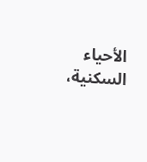الأحياء السكنية،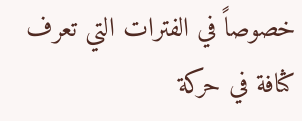خصوصاً في الفترات التي تعرف كثافة في حركة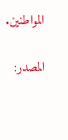المواطنين.

المصدر: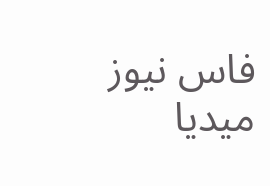فاس نيوز ميديا